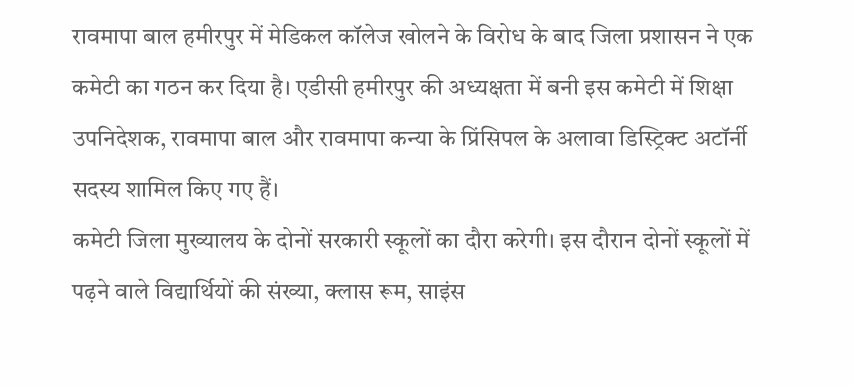रावमापा बाल हमीरपुर में मेडिकल कॉलेज खोलने के विरोध के बाद जिला प्रशासन ने एक कमेटी का गठन कर दिया है। एडीसी हमीरपुर की अध्यक्षता में बनी इस कमेटी में शिक्षा उपनिदेशक, रावमापा बाल और रावमापा कन्या के प्रिंसिपल के अलावा डिस्ट्रिक्ट अटॉर्नी सदस्य शामिल किए गए हैं।
कमेटी जिला मुख्यालय के दोनों सरकारी स्कूलों का दौरा करेगी। इस दौरान दोनों स्कूलों में पढ़ने वाले विद्यार्थियों की संख्या, क्लास रूम, साइंस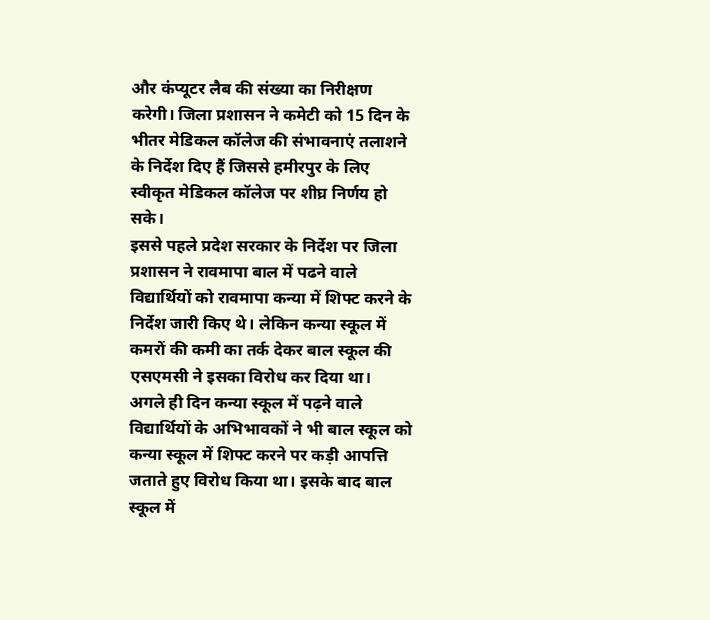और कंप्यूटर लैब की संख्या का निरीक्षण करेगी। जिला प्रशासन ने कमेटी को 15 दिन के भीतर मेडिकल कॉलेज की संभावनाएं तलाशने के निर्देश दिए हैं जिससे हमीरपुर के लिए स्वीकृत मेडिकल कॉलेज पर शीघ्र निर्णय हो सके।
इससे पहले प्रदेश सरकार के निर्देश पर जिला प्रशासन ने रावमापा बाल में पढने वाले विद्यार्थियों को रावमापा कन्या में शिफ्ट करने के निर्देश जारी किए थे। लेकिन कन्या स्कूल में कमरों की कमी का तर्क देकर बाल स्कूल की एसएमसी ने इसका विरोध कर दिया था।
अगले ही दिन कन्या स्कूल में पढ़ने वाले विद्यार्थियों के अभिभावकों ने भी बाल स्कूल को कन्या स्कूल में शिफ्ट करने पर कड़ी आपत्ति जताते हुए विरोध किया था। इसके बाद बाल स्कूल में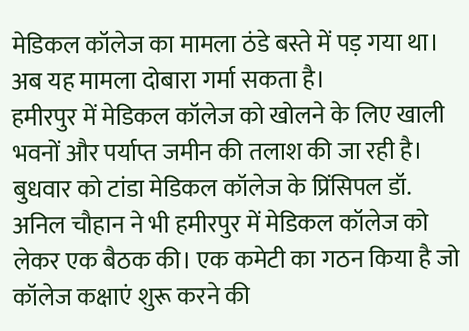मेडिकल कॉलेज का मामला ठंडे बस्ते में पड़ गया था। अब यह मामला दोबारा गर्मा सकता है।
हमीरपुर में मेडिकल कॉलेज को खोलने के लिए खाली भवनों और पर्याप्त जमीन की तलाश की जा रही है। बुधवार को टांडा मेडिकल कॉलेज के प्रिंसिपल डॉ. अनिल चौहान ने भी हमीरपुर में मेडिकल कॉलेज को लेकर एक बैठक की। एक कमेटी का गठन किया है जो कॉलेज कक्षाएं शुरू करने की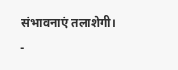संभावनाएं तलाशेगी।
-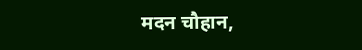मदन चौहान,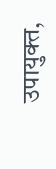उपायुक्त,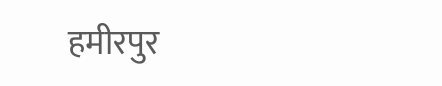हमीरपुर